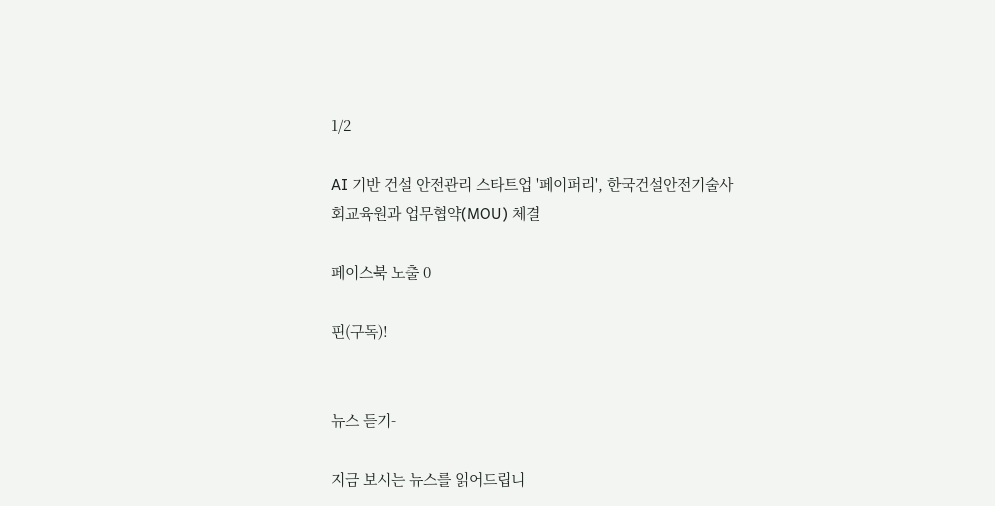1/2

AI 기반 건설 안전관리 스타트업 '페이퍼리', 한국건설안전기술사회교육원과 업무협약(MOU) 체결

페이스북 노출 0

핀(구독)!


뉴스 듣기-

지금 보시는 뉴스를 읽어드립니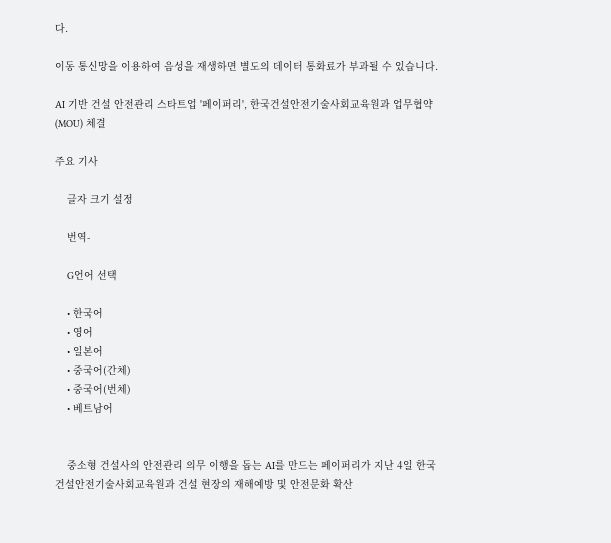다.

이동 통신망을 이용하여 음성을 재생하면 별도의 데이터 통화료가 부과될 수 있습니다.

AI 기반 건설 안전관리 스타트업 '페이퍼리', 한국건설안전기술사회교육원과 업무협약(MOU) 체결

주요 기사

    글자 크기 설정

    번역-

    G언어 선택

    • 한국어
    • 영어
    • 일본어
    • 중국어(간체)
    • 중국어(번체)
    • 베트남어


    중소형 건설사의 안전관리 의무 이행을 돕는 AI를 만드는 페이퍼리가 지난 4일 한국건설안전기술사회교육원과 건설 현장의 재해예방 및 안전문화 확산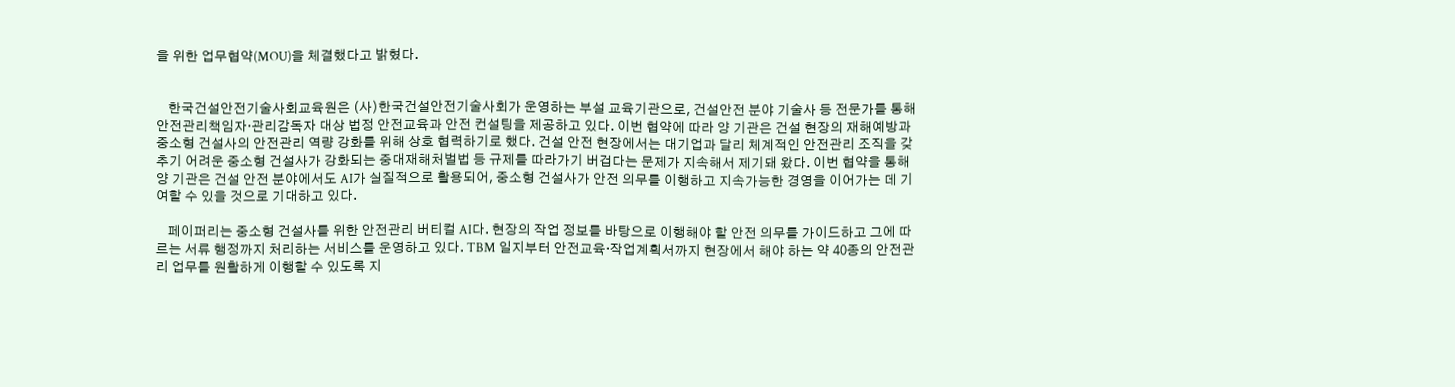을 위한 업무협약(MOU)을 체결했다고 밝혔다.


    한국건설안전기술사회교육원은 (사)한국건설안전기술사회가 운영하는 부설 교육기관으로, 건설안전 분야 기술사 등 전문가를 통해 안전관리책임자·관리감독자 대상 법정 안전교육과 안전 컨설팅을 제공하고 있다. 이번 협약에 따라 양 기관은 건설 현장의 재해예방과 중소형 건설사의 안전관리 역량 강화를 위해 상호 협력하기로 했다. 건설 안전 현장에서는 대기업과 달리 체계적인 안전관리 조직을 갖추기 어려운 중소형 건설사가 강화되는 중대재해처벌법 등 규제를 따라가기 버겁다는 문제가 지속해서 제기돼 왔다. 이번 협약을 통해 양 기관은 건설 안전 분야에서도 AI가 실질적으로 활용되어, 중소형 건설사가 안전 의무를 이행하고 지속가능한 경영을 이어가는 데 기여할 수 있을 것으로 기대하고 있다.

    페이퍼리는 중소형 건설사를 위한 안전관리 버티컬 AI다. 현장의 작업 정보를 바탕으로 이행해야 할 안전 의무를 가이드하고 그에 따르는 서류 행정까지 처리하는 서비스를 운영하고 있다. TBM 일지부터 안전교육·작업계획서까지 현장에서 해야 하는 약 40종의 안전관리 업무를 원활하게 이행할 수 있도록 지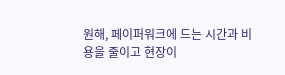원해, 페이퍼워크에 드는 시간과 비용을 줄이고 현장이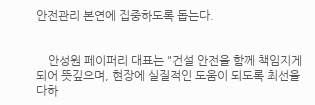안전관리 본연에 집중하도록 돕는다.


    안성원 페이퍼리 대표는 "건설 안전을 함께 책임지게 되어 뜻깊으며, 현장에 실질적인 도움이 되도록 최선을 다하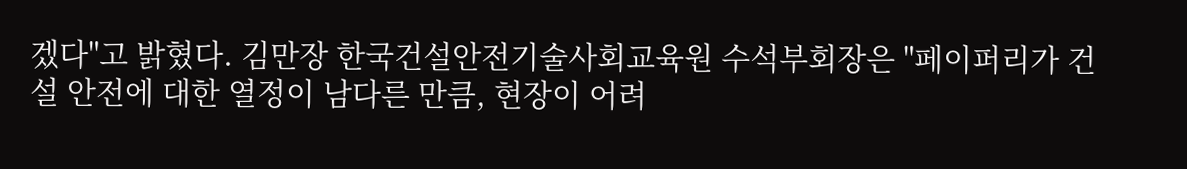겠다"고 밝혔다. 김만장 한국건설안전기술사회교육원 수석부회장은 "페이퍼리가 건설 안전에 대한 열정이 남다른 만큼, 현장이 어려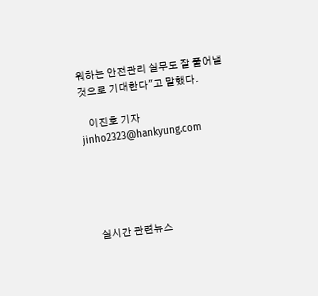워하는 안전관리 실무도 잘 풀어낼 것으로 기대한다"고 말했다.

    이진호 기자 jinho2323@hankyung.com





    실시간 관련뉴스